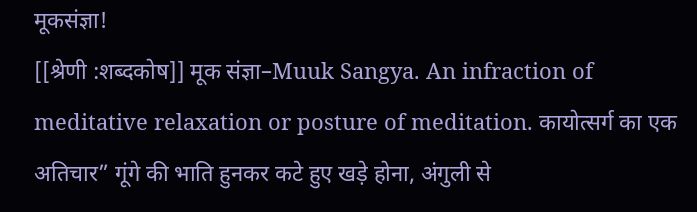मूकसंज्ञा!
[[श्रेणी :शब्दकोष]] मूक संज्ञा–Muuk Sangya. An infraction of meditative relaxation or posture of meditation. कायोत्सर्ग का एक अतिचार” गूंगे की भाति हुनकर कटे हुए खड़े होना, अंगुली से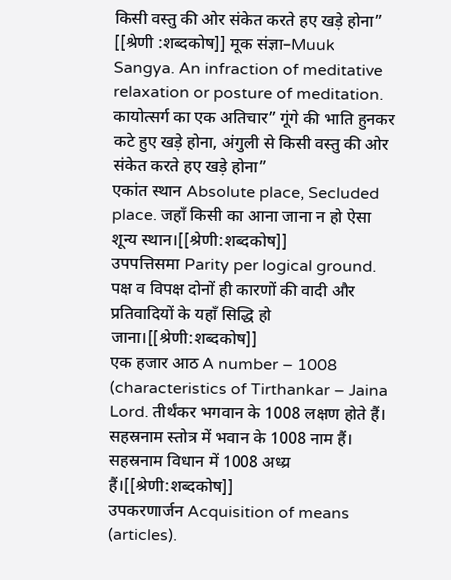किसी वस्तु की ओर संकेत करते हए खड़े होना”
[[श्रेणी :शब्दकोष]] मूक संज्ञा–Muuk Sangya. An infraction of meditative relaxation or posture of meditation. कायोत्सर्ग का एक अतिचार” गूंगे की भाति हुनकर कटे हुए खड़े होना, अंगुली से किसी वस्तु की ओर संकेत करते हए खड़े होना”
एकांत स्थान Absolute place, Secluded place. जहाँ किसी का आना जाना न हो ऐसा शून्य स्थान।[[श्रेणी:शब्दकोष]]
उपपत्तिसमा Parity per logical ground. पक्ष व विपक्ष दोनों ही कारणों की वादी और प्रतिवादियों के यहाँ सिद्धि हो जाना।[[श्रेणी:शब्दकोष]]
एक हजार आठ A number – 1008 (characteristics of Tirthankar – Jaina Lord. तीर्थंकर भगवान के 1008 लक्षण होते हैं। सहस्रनाम स्तोत्र में भवान के 1008 नाम हैं। सहस्रनाम विधान में 1008 अध्य्र हैं।[[श्रेणी:शब्दकोष]]
उपकरणार्जन Acquisition of means (articles).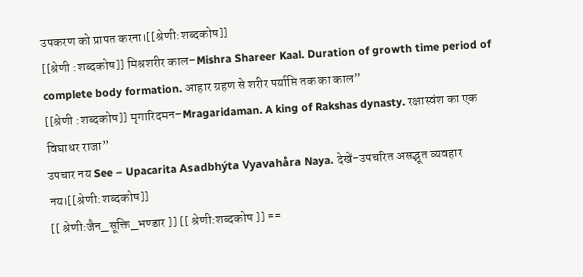उपकरण को प्रापत करना।[[श्रेणी:शब्दकोष]]
[[श्रेणी :शब्दकोष]] मिश्रशरीर काल–Mishra Shareer Kaal. Duration of growth time period of complete body formation. आहार ग्रहण से शरीर पर्याप्ति तक का काल”
[[श्रेणी :शब्दकोष]] मृगारिदमन–Mragaridaman. A king of Rakshas dynasty. रक्षास्वंश का एक विघाधर राजा”
उपचार नय See – Upacarita Asadbhýta Vyavahåra Naya. देखें-उपचरित असद्भूत व्यवहार नय।[[श्रेणी:शब्दकोष]]
[[ श्रेणी:जैन_सूक्ति_भण्डार ]] [[ श्रेणी:शब्दकोष ]] ==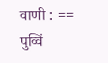वाणी : == पुव्विं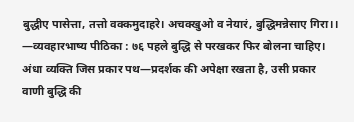बुद्धीए पासेत्ता, तत्तो वक्कमुदाहरे। अचक्खुओ व नेयारं, बुद्धिमन्नेसाए गिरा।। —व्यवहारभाष्य पीठिका : ७६ पहले बुद्धि से परखकर फिर बोलना चाहिए। अंधा व्यक्ति जिस प्रकार पथ—प्रदर्शक की अपेक्षा रखता है, उसी प्रकार वाणी बुद्धि की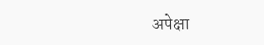अपेक्षा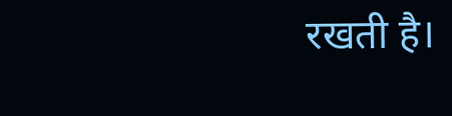रखती है।